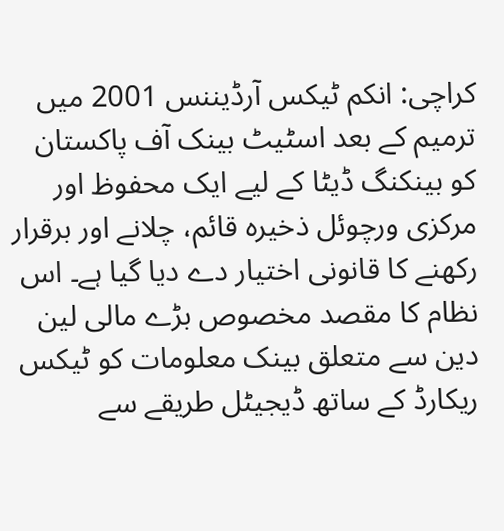کراچی: انکم ٹیکس آرڈیننس 2001 میں ترمیم کے بعد اسٹیٹ بینک آف پاکستان کو بینکنگ ڈیٹا کے لیے ایک محفوظ اور مرکزی ورچوئل ذخیرہ قائم، چلانے اور برقرار رکھنے کا قانونی اختیار دے دیا گیا ہے۔ اس نظام کا مقصد مخصوص بڑے مالی لین دین سے متعلق بینک معلومات کو ٹیکس ریکارڈ کے ساتھ ڈیجیٹل طریقے سے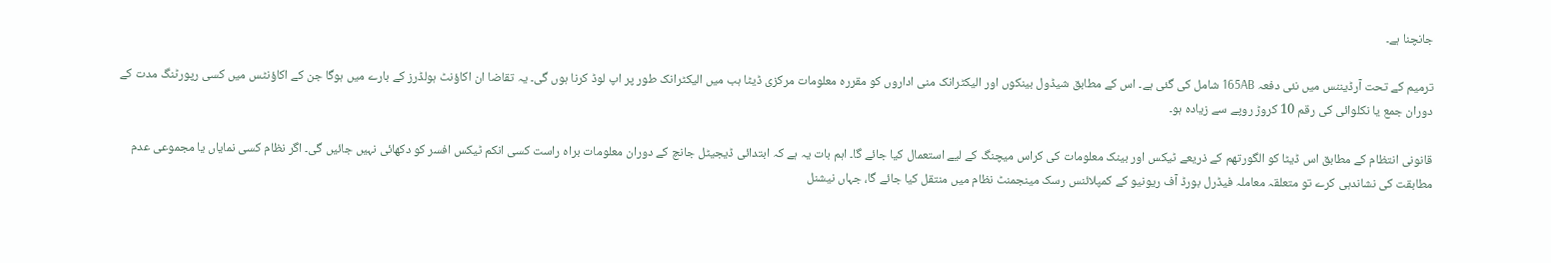جانچنا ہے۔

ترمیم کے تحت آرڈیننس میں نئی دفعہ 165AB شامل کی گئی ہے۔ اس کے مطابق شیڈول بینکوں اور الیکٹرانک منی اداروں کو مقررہ معلومات مرکزی ڈیٹا ہب میں الیکٹرانک طور پر اپ لوڈ کرنا ہوں گی۔ یہ تقاضا ان اکاؤنٹ ہولڈرز کے بارے میں ہوگا جن کے اکاؤنٹس میں کسی رپورٹنگ مدت کے دوران جمع یا نکلوائی کی رقم 10 کروڑ روپے سے زیادہ ہو۔

قانونی انتظام کے مطابق اس ڈیٹا کو الگورتھم کے ذریعے ٹیکس اور بینک معلومات کی کراس میچنگ کے لیے استعمال کیا جائے گا۔ اہم بات یہ ہے کہ ابتدائی ڈیجیٹل جانچ کے دوران معلومات براہ راست کسی انکم ٹیکس افسر کو دکھائی نہیں جائیں گی۔ اگر نظام کسی نمایاں یا مجموعی عدم مطابقت کی نشاندہی کرے تو متعلقہ معاملہ فیڈرل بورڈ آف ریونیو کے کمپلائنس رسک مینجمنٹ نظام میں منتقل کیا جائے گا، جہاں نیشنل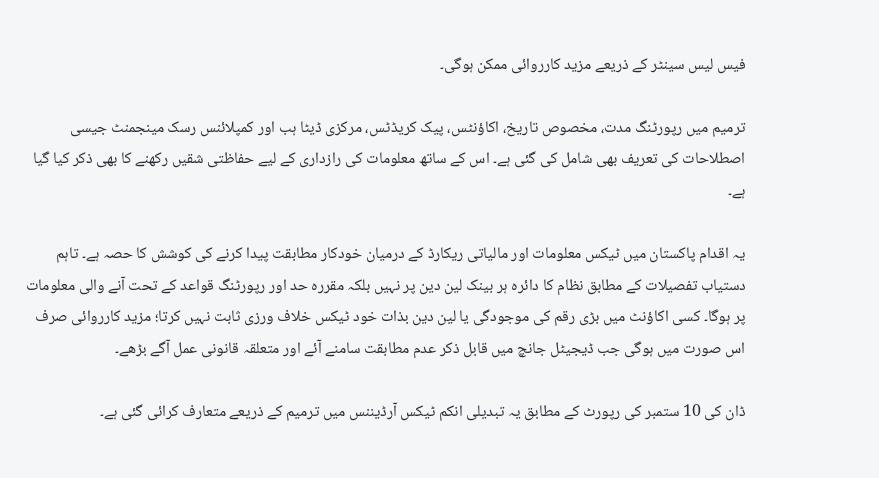فیس لیس سینٹر کے ذریعے مزید کارروائی ممکن ہوگی۔

ترمیم میں رپورٹنگ مدت، مخصوص تاریخ، اکاؤنٹس، پیک کریڈٹس، مرکزی ڈیٹا ہب اور کمپلائنس رسک مینجمنٹ جیسی اصطلاحات کی تعریف بھی شامل کی گئی ہے۔ اس کے ساتھ معلومات کی رازداری کے لیے حفاظتی شقیں رکھنے کا بھی ذکر کیا گیا ہے۔

یہ اقدام پاکستان میں ٹیکس معلومات اور مالیاتی ریکارڈ کے درمیان خودکار مطابقت پیدا کرنے کی کوشش کا حصہ ہے۔ تاہم دستیاب تفصیلات کے مطابق نظام کا دائرہ ہر بینک لین دین پر نہیں بلکہ مقررہ حد اور رپورٹنگ قواعد کے تحت آنے والی معلومات پر ہوگا۔ کسی اکاؤنٹ میں بڑی رقم کی موجودگی یا لین دین بذات خود ٹیکس خلاف ورزی ثابت نہیں کرتا؛ مزید کارروائی صرف اس صورت میں ہوگی جب ڈیجیٹل جانچ میں قابل ذکر عدم مطابقت سامنے آئے اور متعلقہ قانونی عمل آگے بڑھے۔

ڈان کی 10 ستمبر کی رپورٹ کے مطابق یہ تبدیلی انکم ٹیکس آرڈیننس میں ترمیم کے ذریعے متعارف کرائی گئی ہے۔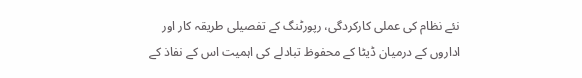نئے نظام کی عملی کارکردگی، رپورٹنگ کے تفصیلی طریقہ کار اور اداروں کے درمیان ڈیٹا کے محفوظ تبادلے کی اہمیت اس کے نفاذ کے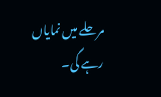مرحلے میں نمایاں رہے گی۔